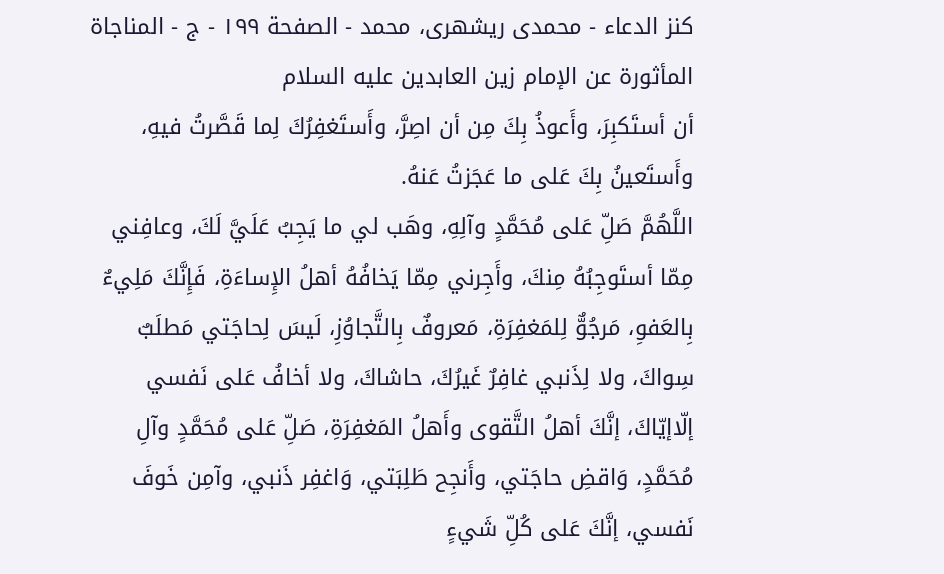كنز الدعاء - محمدی ریشهری، محمد - الصفحة ١٩٩ - ج - المناجاة المأثورة عن الإمام زين العابدين عليه السلام
أن أستَكبِرَ، وأَعوذُ بِكَ مِن أن اصِرَّ، وأَستَغفِرُكَ لِما قَصَّرتُ فيهِ، وأَستَعينُ بِكَ عَلى ما عَجَزتُ عَنهُ.
اللَّهُمَّ صَلِّ عَلى مُحَمَّدٍ وآلِهِ، وهَب لي ما يَجِبُ عَلَيَّ لَكَ، وعافِني مِمّا أستَوجِبُهُ مِنكَ، وأَجِرني مِمّا يَخافُهُ أهلُ الإِساءَةِ، فَإِنَّكَ مَلِيءٌ بِالعَفوِ، مَرجُوٌّ لِلمَغفِرَةِ، مَعروفٌ بِالتَّجاوُزِ، لَيسَ لِحاجَتي مَطلَبٌ سِواكَ، ولا لِذَنبي غافِرٌ غَيرُكَ، حاشاكَ، ولا أخافُ عَلى نَفسي إلّاإيّاكَ، إنَّكَ أهلُ التَّقوى وأَهلُ المَغفِرَةِ، صَلِّ عَلى مُحَمَّدٍ وآلِ مُحَمَّدٍ، وَاقضِ حاجَتي، وأَنجِح طَلِبَتي، وَاغفِر ذَنبي، وآمِن خَوفَ نَفسي، إنَّكَ عَلى كُلِّ شَيءٍ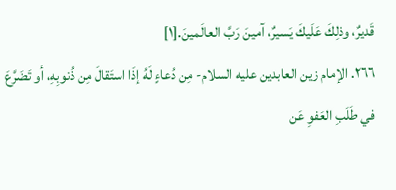قَديرٌ، وذلِكَ عَلَيكَ يَسيرٌ، آمينَ رَبَّ العالَمينَ.[١]
٢٦٦. الإمام زين العابدين عليه السلام- مِن دُعاءٍ لَهُ إذَا استَقالَ مِن ذُنوبِهِ، أو تَضَرَّعَ في طَلَبِ العَفوِ عَن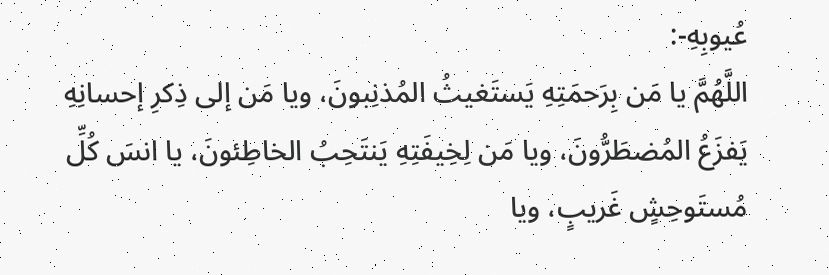عُيوبِهِ-:
اللَّهُمَّ يا مَن بِرَحمَتِهِ يَستَغيثُ المُذنِبونَ، ويا مَن إلى ذِكرِ إحسانِهِ يَفزَعُ المُضطَرُّونَ، ويا مَن لِخِيفَتِهِ يَنتَحِبُ الخاطِئونَ، يا انسَ كُلِّ مُستَوحِشٍ غَريبٍ، ويا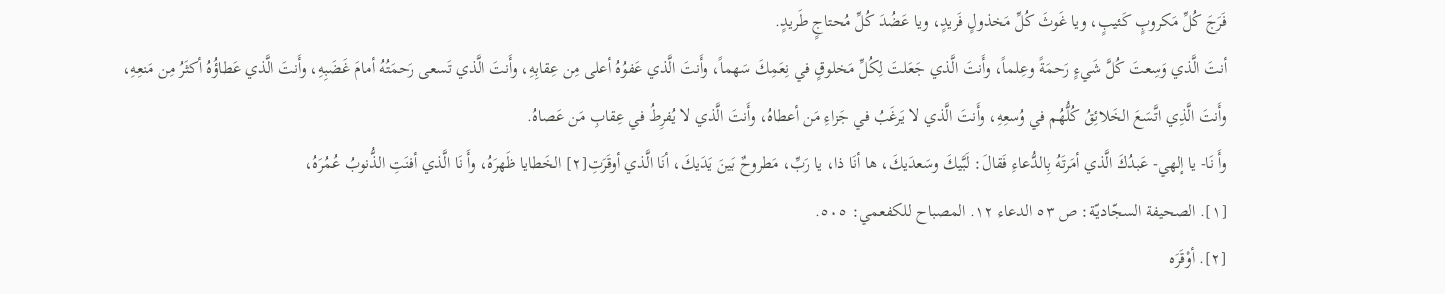فَرَجَ كُلِّ مَكروبٍ كَئيبٍ، ويا غَوثَ كُلِّ مَخذولٍ فَريدٍ، ويا عَضُدَ كُلِّ مُحتاجٍ طَريدٍ.
أنتَ الَّذي وَسِعتَ كُلَّ شَيءٍ رَحمَةً وعِلماً، وأَنتَ الَّذي جَعَلتَ لِكُلِّ مَخلوقٍ في نِعَمِكَ سَهماً، وأَنتَ الَّذي عَفوُهُ أعلى مِن عِقابِهِ، وأَنتَ الَّذي تَسعى رَحمَتُهُ أمامَ غَضَبِهِ، وأَنتَ الَّذي عَطاؤُهُ أكثَرُ مِن مَنعِهِ، وأَنتَ الَّذِي اتَّسَعَ الخَلائِقُ كُلُّهُم في وُسعِهِ، وأَنتَ الَّذي لا يَرغَبُ في جَزاءِ مَن أعطاهُ، وأَنتَ الَّذي لا يُفرِطُ في عِقابِ مَن عَصاهُ.
وأَ نَا- يا إلهي- عَبدُكَ الَّذي أمَرتَهُ بِالدُّعاءِ فَقالَ: لَبَّيكَ وسَعدَيكَ، ها أنَا ذا، يا رَبِّ، مَطروحٌ بَينَ يَدَيكَ، أنَا الَّذي أوقَرَتِ[٢] الخَطايا ظَهرَهُ، وأَ نَا الَّذي أفنَتِ الذُّنوبُ عُمُرَهُ،
[١]. الصحيفة السجّاديّة: ص ٥٣ الدعاء ١٢. المصباح للكفعمي: ٥٠٥.
[٢]. أوْقَرَه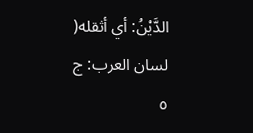الدَّيْنُ: أي أثقله( لسان العرب: ج ٥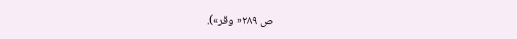ص ٢٨٩« وقر»).